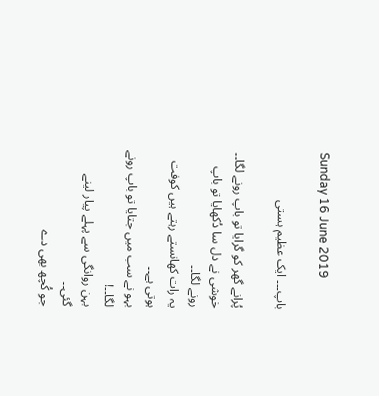Sunday 16 June 2019

باپ۔۔۔ ایک عظیم ہستی

پُرانے گھر کو گرایا تو باپ رونے لگا۔۔
خوشی نے دل سا دُکھایا تو باپ رونے لگا۔۔
یہ رات کھانستے رہتے ہیں کوفت ہوتی ہے۔۔
بہو نے سب میں جتایا تو باپ رونے لگا۔۔!
بہن روانگی سے پہلے پیار لینے گئی۔۔
جو کُچھ بھی دے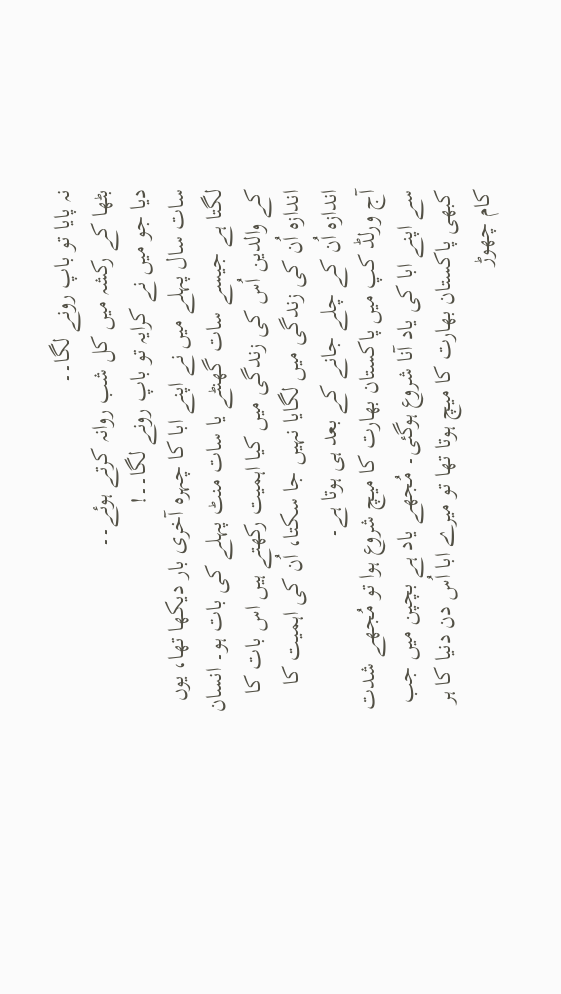نہ پایا تو باپ رونے لگا۔۔
بٹھا کے رکشہ میں کل شب روانہ کرتے ہوئے۔۔
دیا جو میں نے کرایہ تو باپ رونے لگا۔۔!
سات سال پہلے میں نے اپنے ابا کا چہرہ آخری بار دیکھا تھا، یوں لگتا ہے جیسے سات گھنٹے یا سات منٹ پہلے کی بات ہو۔ انسان کے والدین اُس کی زندگی میں کیا اہمیت رکھتے ہیں اس بات کا اندازہ اُن کی زندگی میں لگایا نہیں جا سکتا، اُن کی اہمیت کا اندازہ اُن کے چلے جانے کے بعد ہی ہوتا ہے۔
آج ورلڈ کپ میں پاکستان بھارت کا میچ شروع ہوا تو مُجھے شدت سے اپنے ابا کی یاد آنا شروع ہوگئی۔ مُجھے یاد ہے بچپن میں جب کبھی پاکستان بھارت کا میچ ہوتا تھا تو میرے ابا اُس دن دنیا کا ہر کام چھوڑ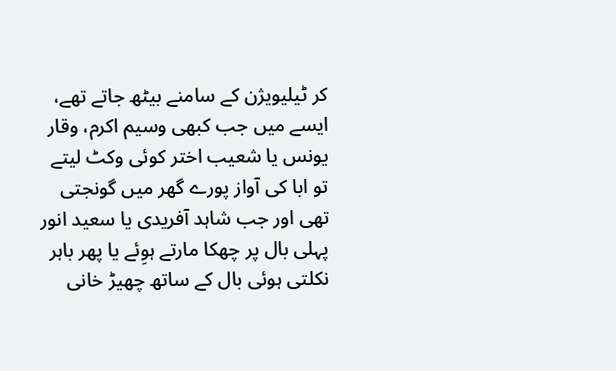کر ٹیلیویژن کے سامنے بیٹھ جاتے تھے، ایسے میں جب کبھی وسیم اکرم، وقار یونس یا شعیب اختر کوئی وکٹ لیتے تو ابا کی آواز پورے گھر میں گونجتی تھی اور جب شاہد آفریدی یا سعید انور پہلی بال پر چھکا مارتے ہوِئے یا پھر باہر نکلتی ہوئی بال کے ساتھ چھیڑ خانی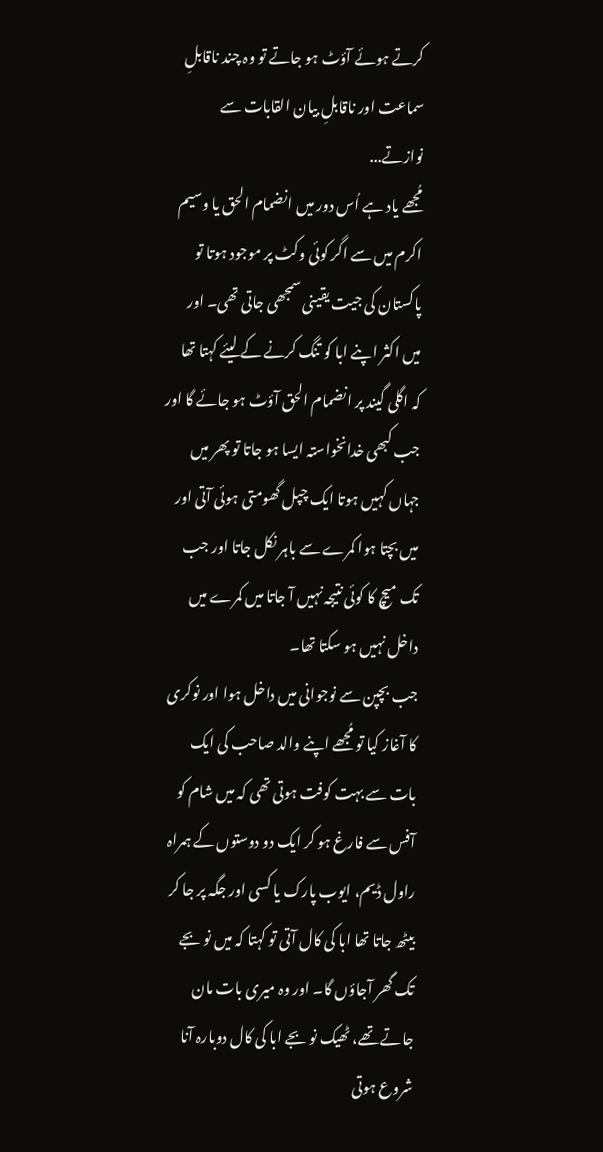کرتے ہوئے آؤٹ ہو جاتے تو وہ چند ناقابلِ سماعت اور ناقابلِ بیان القابات سے نوازتے...
مُجھے یاد ہے اُس دور میں انضمام الحق یا وسیم اکرم میں سے اگر کوئی وکٹ پر موجود ہوتا تو پاکستان کی جیت یقینی سمجھی جاتی تھی۔ اور میں اکثر اپنے ابا کو تنگ کرنے کے لیئے کہتا تھا کہ اگلی گیند پر انضمام الحق آؤٹ ہو جائے گا اور جب کبھی خدانخواستہ ایسا ہو جاتا تو پھر میں جہاں کہیں ہوتا ایک چپل گھومتی ہوئی آتی اور میں بچتا ہوا کمرے سے باہر نکل جاتا اور جب تک میچ کا کوئی نتیجہ نہیں آ جاتا میں کمرے میں داخل نہیں ہو سکتا تھا۔
جب بچپن سے نوجوانی میں داخل ہوا اور نوکری کا آغاز کیا تو مُجھے اپنے والد صاحب کی ایک بات سے بہت کوفت ہوتی تھی کہ میں شام کو آفس سے فارغ ہو کر ایک دو دوستوں کے ہمراہ راول ڈیم، ایوب پارک یا کسی اور جگہ پر جا کر بیٹھ جاتا تھا ابا کی کال آتی تو کہتا کہ میں نو بجے تک گھر آجاؤں گا۔ اور وہ میری بات مان جاتے تھے، ٹھیک نو بجے ابا کی کال دوبارہ آنا شروع ہوتی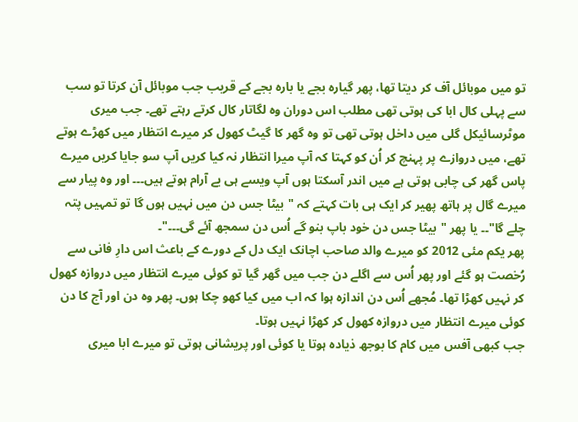تو میں موبائل آف کر دیتا تھا، پھر گیارہ بجے یا بارہ بجے کے قریب جب موبائل آن کرتا تو سب سے پہلی کال ابا کی ہوتی تھی مطلب اس دوران وہ لگاتار کال کرتے رہتے تھے۔ جب میری موٹرسائیکل گلی میں داخل ہوتی تھی تو وہ گھر کا گیٹ کھول کر میرے انتظار میں کھڑے ہوتے تھے، میں دروازے پر پہنچ کر اُن کو کہتا کہ آپ میرا انتظار نہ کیا کریں آپ سو جایا کریں میرے پاس گھر کی چابی ہوتی ہے میں اندر آسکتا ہوں آپ ویسے ہی بے آرام ہوتے ہیں۔۔۔ اور وہ پیار سے میرے گال پر ہاتھ پھیر کر ایک ہی بات کہتے کہ "بیٹا جس دن میں نہیں ہوں گا تو تمہیں پتہ چلے گا"۔۔ یا پھر "بیٹا جس دن خود باپ بنو گے اُس دن سمجھ آئے گی۔۔۔"۔
پھر یکم مئی 2012 کو میرے والد صاحب اچانک ایک دل کے دورے کے باعث اس دارِ فانی سے رُخصت ہو گئے اور پھر اُس سے اگلے دن جب میں گھر گیا تو کوئی میرے انتظار میں دروازہ کھول کر نہیں کھڑا تھا۔ مُجھے اُس دن اندازہ ہوا کہ اب میں کیا کھو چکا ہوں۔ پھر وہ دن اور آج کا دن کوئی میرے انتظار میں دروازہ کھول کر کھڑا نہیں ہوتا۔
جب کبھی آفس میں کام کا بوجھ ذیادہ ہوتا یا کوئی اور پریشانی ہوتی تو میرے ابا میری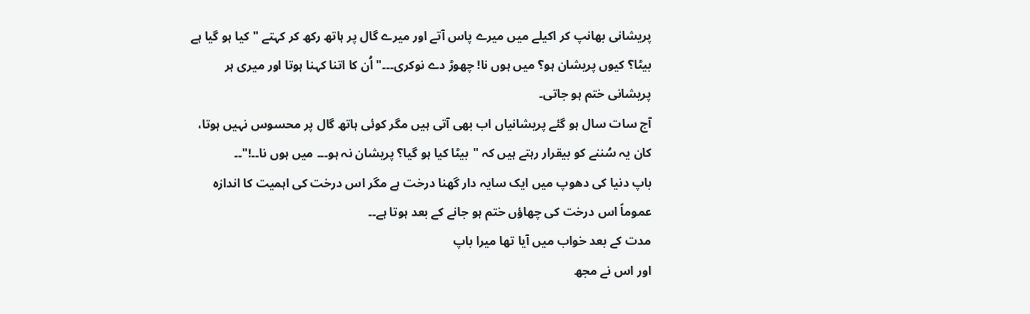پریشانی بھانپ کر اکیلے میں میرے پاس آتے اور میرے گال پر ہاتھ رکھ کر کہتے "کیا ہو گیا ہے بیٹا؟ کیوں پریشان ہو؟ میں ہوں نا! چھوڑ دے نوکری۔۔۔" اُن کا اتنا کہنا ہوتا اور میری ہر پریشانی ختم ہو جاتی۔
آج سات سال ہو گئے پریشانیاں اب بھی آتی ہیں مگر کوئی ہاتھ گال پر محسوس نہیں ہوتا، کان یہ سُننے کو بیقرار رہتے ہیں کہ "بیٹا کیا ہو گیا؟ پریشان نہ ہو۔۔۔ میں ہوں نا۔۔!"۔۔
باپ دنیا کی دھوپ میں ایک سایہ دار گھنا درخت ہے مگر اس درخت کی اہمیت کا اندازہ عموماً اس درخت کی چھاؤں ختم ہو جانے کے بعد ہوتا ہے۔۔
مدت کے بعد خواب میں آیا تھا میرا باپ
اور اس نے مجھ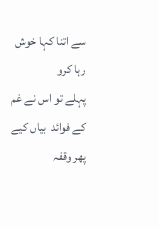سے اتنا کہا خوش رہا کرو
پہلے تو اس نے غم کے فوائد  بیاں کیے
پھر وقفہ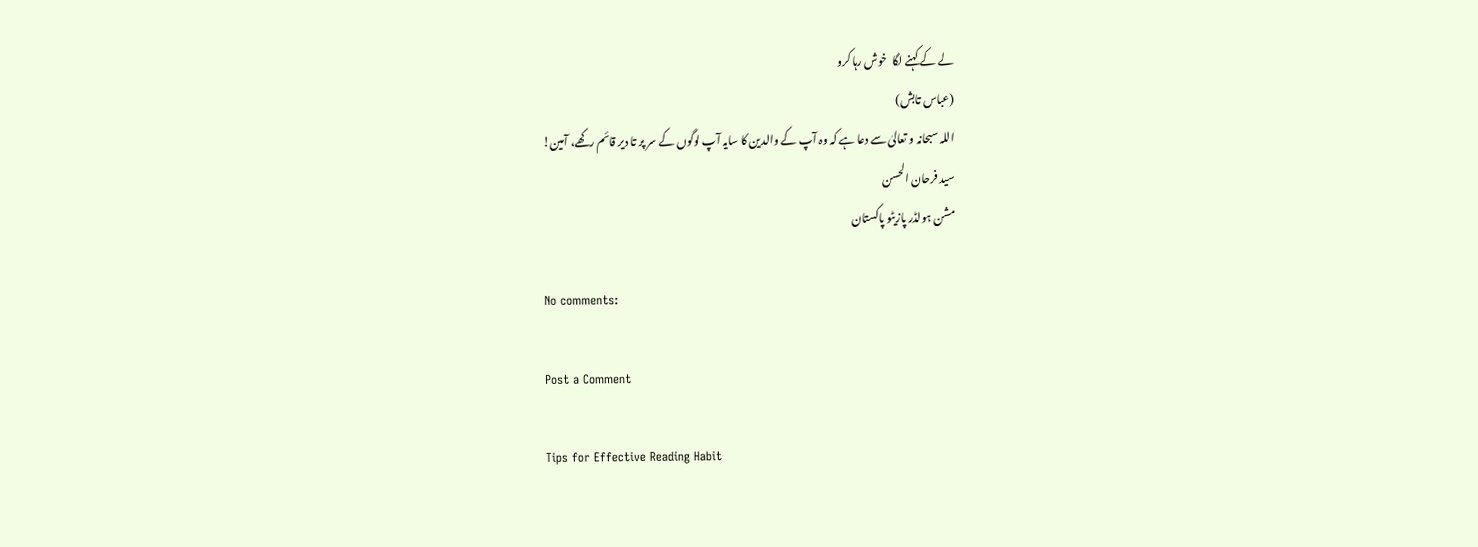لے کے کہنے لگا  خوش رہا کرو
(عباس تابش)
اللہ سبحانہ و تعالیٰ سے دعا ہے کہ وہ آپ کے والدین کا سایہ آپ لوگوں کے سر پر تا دیر قائم رکھے، آمین!
سید فرحان الحسن
مشن ہولڈر پازیٹو پاکستان

No comments:

Post a Comment

Tips for Effective Reading Habit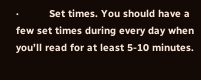·          Set times. You should have a few set times during every day when you’ll read for at least 5-10 minutes.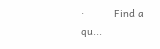·          Find a qu...